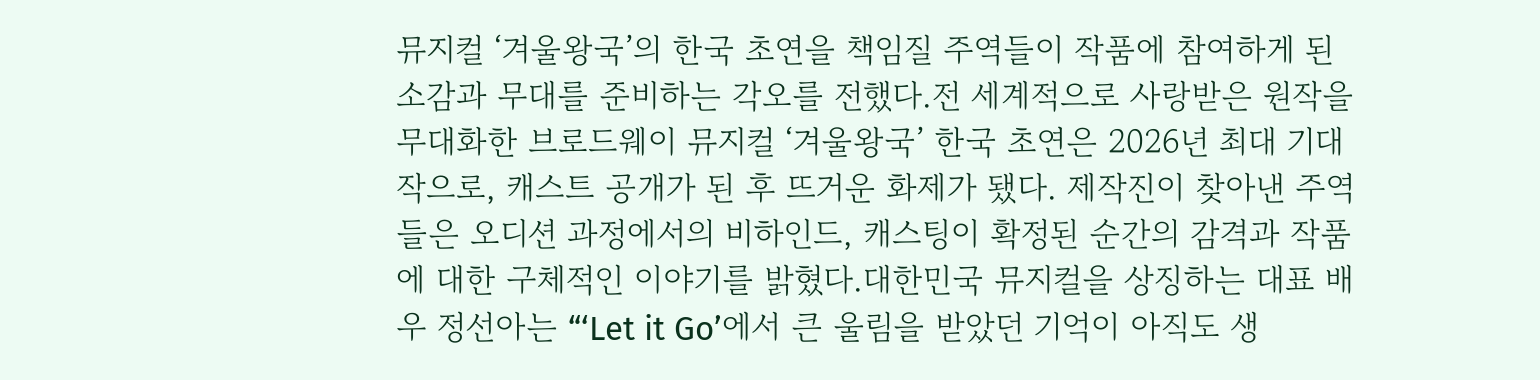뮤지컬 ‘겨울왕국’의 한국 초연을 책임질 주역들이 작품에 참여하게 된 소감과 무대를 준비하는 각오를 전했다.전 세계적으로 사랑받은 원작을 무대화한 브로드웨이 뮤지컬 ‘겨울왕국’ 한국 초연은 2026년 최대 기대작으로, 캐스트 공개가 된 후 뜨거운 화제가 됐다. 제작진이 찾아낸 주역들은 오디션 과정에서의 비하인드, 캐스팅이 확정된 순간의 감격과 작품에 대한 구체적인 이야기를 밝혔다.대한민국 뮤지컬을 상징하는 대표 배우 정선아는 “‘Let it Go’에서 큰 울림을 받았던 기억이 아직도 생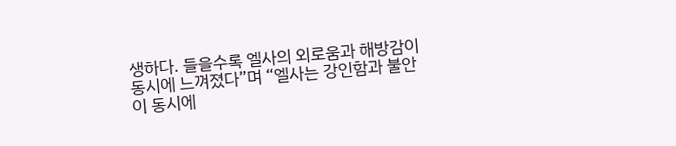생하다. 들을수록 엘사의 외로움과 해방감이 동시에 느껴졌다”며 “엘사는 강인함과 불안이 동시에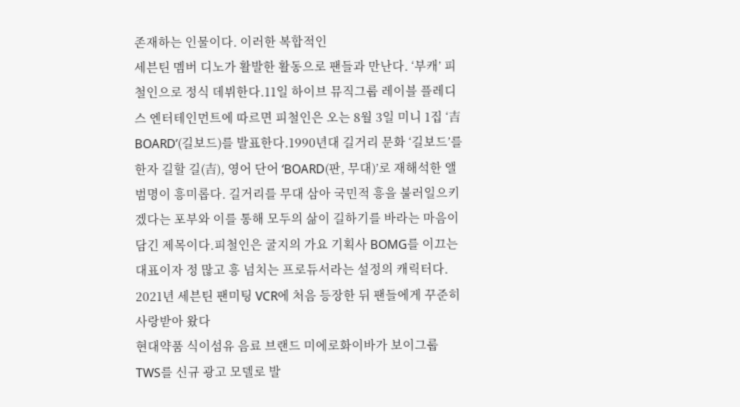존재하는 인물이다. 이러한 복합적인
세븐틴 멤버 디노가 활발한 활동으로 팬들과 만난다. ‘부캐’ 피철인으로 정식 데뷔한다.11일 하이브 뮤직그룹 레이블 플레디스 엔터테인먼트에 따르면 피철인은 오는 8월 3일 미니 1집 ‘吉BOARD’(길보드)를 발표한다.1990년대 길거리 문화 ‘길보드’를 한자 길할 길(吉), 영어 단어 ‘BOARD(판, 무대)’로 재해석한 앨범명이 흥미롭다. 길거리를 무대 삼아 국민적 흥을 불러일으키겠다는 포부와 이를 통해 모두의 삶이 길하기를 바라는 마음이 담긴 제목이다.피철인은 굴지의 가요 기획사 BOMG를 이끄는 대표이자 정 많고 흥 넘치는 프로듀서라는 설정의 캐릭터다. 2021년 세븐틴 팬미팅 VCR에 처음 등장한 뒤 팬들에게 꾸준히 사랑받아 왔다
현대약품 식이섬유 음료 브랜드 미에로화이바가 보이그룹 TWS를 신규 광고 모델로 발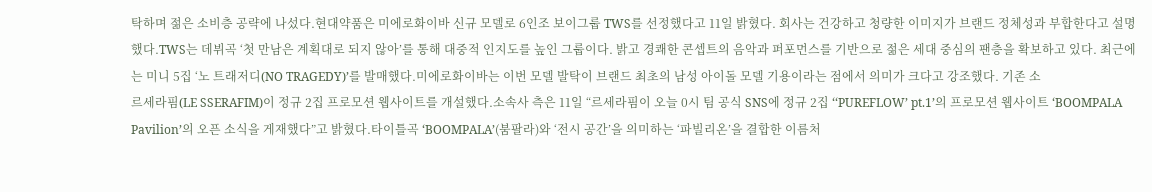탁하며 젊은 소비층 공략에 나섰다.현대약품은 미에로화이바 신규 모델로 6인조 보이그룹 TWS를 선정했다고 11일 밝혔다. 회사는 건강하고 청량한 이미지가 브랜드 정체성과 부합한다고 설명했다.TWS는 데뷔곡 ‘첫 만남은 계획대로 되지 않아’를 통해 대중적 인지도를 높인 그룹이다. 밝고 경쾌한 콘셉트의 음악과 퍼포먼스를 기반으로 젊은 세대 중심의 팬층을 확보하고 있다. 최근에는 미니 5집 ‘노 트래저디(NO TRAGEDY)’를 발매했다.미에로화이바는 이번 모델 발탁이 브랜드 최초의 남성 아이돌 모델 기용이라는 점에서 의미가 크다고 강조했다. 기존 소
르세라핌(LE SSERAFIM)이 정규 2집 프로모션 웹사이트를 개설했다.소속사 측은 11일 “르세라핌이 오늘 0시 팀 공식 SNS에 정규 2집 ‘‘PUREFLOW’ pt.1’의 프로모션 웹사이트 ‘BOOMPALA Pavilion’의 오픈 소식을 게재했다”고 밝혔다.타이틀곡 ‘BOOMPALA’(붐팔라)와 ‘전시 공간’을 의미하는 ‘파빌리온’을 결합한 이름처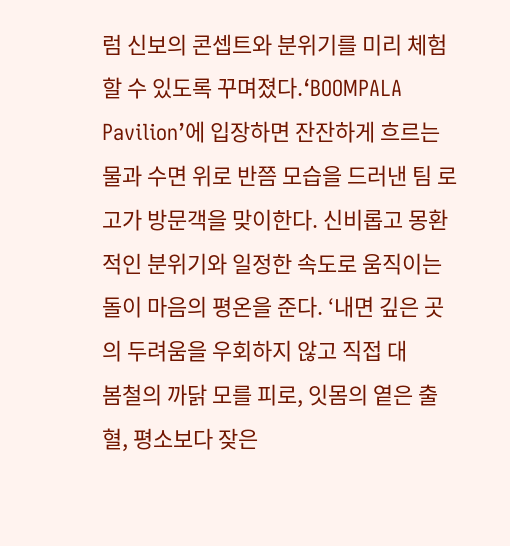럼 신보의 콘셉트와 분위기를 미리 체험할 수 있도록 꾸며졌다.‘BOOMPALA Pavilion’에 입장하면 잔잔하게 흐르는 물과 수면 위로 반쯤 모습을 드러낸 팀 로고가 방문객을 맞이한다. 신비롭고 몽환적인 분위기와 일정한 속도로 움직이는 돌이 마음의 평온을 준다. ‘내면 깊은 곳의 두려움을 우회하지 않고 직접 대
봄철의 까닭 모를 피로, 잇몸의 옅은 출혈, 평소보다 잦은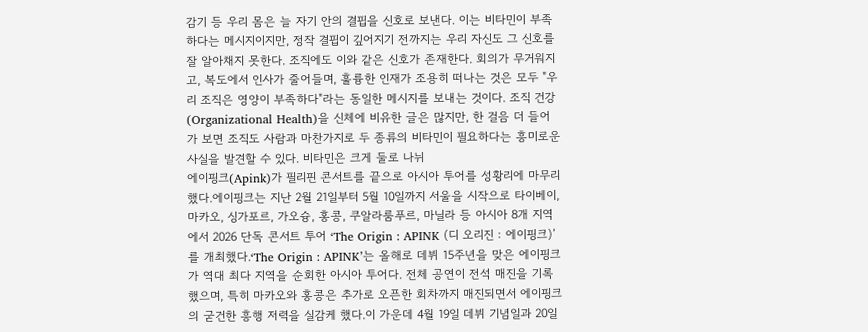감기 등 우리 몸은 늘 자기 안의 결핍을 신호로 보낸다. 이는 비타민이 부족하다는 메시지이지만, 정작 결핍이 깊어지기 전까지는 우리 자신도 그 신호를 잘 알아채지 못한다. 조직에도 이와 같은 신호가 존재한다. 회의가 무거워지고, 복도에서 인사가 줄어들며, 훌륭한 인재가 조용히 떠나는 것은 모두 "우리 조직은 영양이 부족하다"라는 동일한 메시지를 보내는 것이다. 조직 건강(Organizational Health)을 신체에 비유한 글은 많지만, 한 걸음 더 들어가 보면 조직도 사람과 마찬가지로 두 종류의 비타민이 필요하다는 흥미로운 사실을 발견할 수 있다. 비타민은 크게 둘로 나뉘
에이핑크(Apink)가 필리핀 콘서트를 끝으로 아시아 투어를 성황리에 마무리했다.에이핑크는 지난 2월 21일부터 5월 10일까지 서울을 시작으로 타이베이, 마카오, 싱가포르, 가오슝, 홍콩, 쿠알라룸푸르, 마닐라 등 아시아 8개 지역에서 2026 단독 콘서트 투어 ‘The Origin : APINK (디 오리진 : 에이핑크)’를 개최했다.‘The Origin : APINK’는 올해로 데뷔 15주년을 맞은 에이핑크가 역대 최다 지역을 순회한 아시아 투어다. 전체 공연이 전석 매진을 기록했으며, 특히 마카오와 홍콩은 추가로 오픈한 회차까지 매진되면서 에이핑크의 굳건한 흥행 저력을 실감케 했다.이 가운데 4월 19일 데뷔 기념일과 20일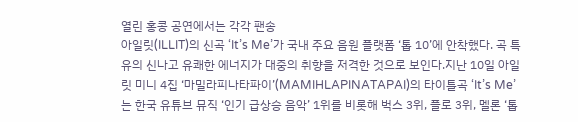열린 홍콩 공연에서는 각각 팬송
아일릿(ILLIT)의 신곡 ‘It’s Me’가 국내 주요 음원 플랫폼 ‘톱 10’에 안착했다. 곡 특유의 신나고 유쾌한 에너지가 대중의 취향을 저격한 것으로 보인다.지난 10일 아일릿 미니 4집 ‘마밀라피나타파이’(MAMIHLAPINATAPAI)의 타이틀곡 ‘It’s Me’는 한국 유튜브 뮤직 ‘인기 급상승 음악’ 1위를 비롯해 벅스 3위, 플로 3위, 멜론 ‘톱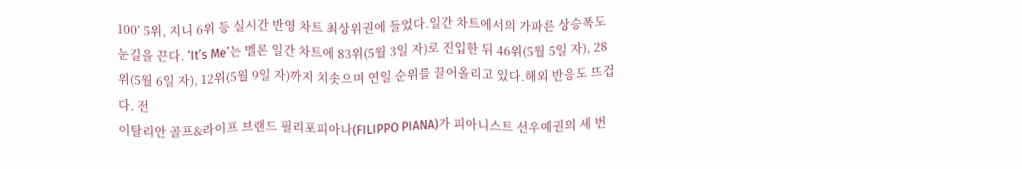100’ 5위, 지니 6위 등 실시간 반영 차트 최상위권에 들었다.일간 차트에서의 가파른 상승폭도 눈길을 끈다. ‘It’s Me’는 멜론 일간 차트에 83위(5월 3일 자)로 진입한 뒤 46위(5월 5일 자), 28위(5월 6일 자), 12위(5월 9일 자)까지 치솟으며 연일 순위를 끌어올리고 있다.해외 반응도 뜨겁다. 전
이탈리안 골프&라이프 브랜드 필리포피아나(FILIPPO PIANA)가 피아니스트 선우예권의 세 번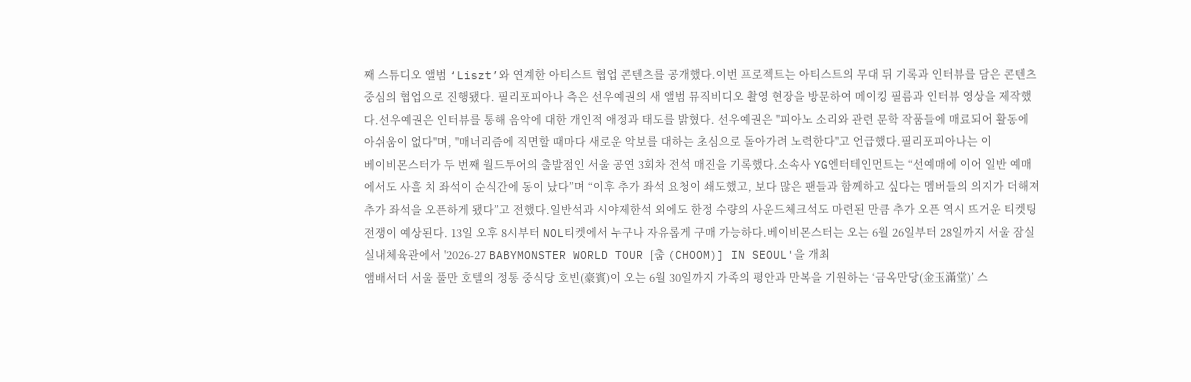째 스튜디오 앨범 ‘Liszt’와 연계한 아티스트 협업 콘텐츠를 공개했다.이번 프로젝트는 아티스트의 무대 뒤 기록과 인터뷰를 담은 콘텐츠 중심의 협업으로 진행됐다. 필리포피아나 측은 선우예권의 새 앨범 뮤직비디오 촬영 현장을 방문하여 메이킹 필름과 인터뷰 영상을 제작했다.선우예권은 인터뷰를 통해 음악에 대한 개인적 애정과 태도를 밝혔다. 선우예권은 "피아노 소리와 관련 문학 작품들에 매료되어 활동에 아쉬움이 없다"며, "매너리즘에 직면할 때마다 새로운 악보를 대하는 초심으로 돌아가려 노력한다"고 언급했다.필리포피아나는 이
베이비몬스터가 두 번째 월드투어의 출발점인 서울 공연 3회차 전석 매진을 기록했다.소속사 YG엔터테인먼트는 “선예매에 이어 일반 예매에서도 사흘 치 좌석이 순식간에 동이 났다”며 “이후 추가 좌석 요청이 쇄도했고, 보다 많은 팬들과 함께하고 싶다는 멤버들의 의지가 더해져 추가 좌석을 오픈하게 됐다”고 전했다.일반석과 시야제한석 외에도 한정 수량의 사운드체크석도 마련된 만큼 추가 오픈 역시 뜨거운 티켓팅 전쟁이 예상된다. 13일 오후 8시부터 NOL티켓에서 누구나 자유롭게 구매 가능하다.베이비몬스터는 오는 6월 26일부터 28일까지 서울 잠실실내체육관에서 '2026-27 BABYMONSTER WORLD TOUR [춤 (CHOOM)] IN SEOUL'을 개최
앰배서더 서울 풀만 호텔의 정통 중식당 호빈(豪賓)이 오는 6월 30일까지 가족의 평안과 만복을 기원하는 ‘금옥만당(金玉滿堂)’ 스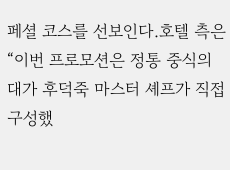페셜 코스를 선보인다.호텔 측은 “이번 프로모션은 정통 중식의 대가 후덕죽 마스터 셰프가 직접 구성했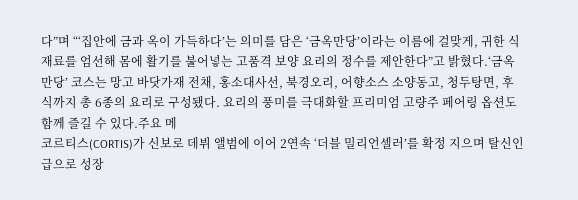다”며 “‘집안에 금과 옥이 가득하다’는 의미를 담은 ‘금옥만당’이라는 이름에 걸맞게, 귀한 식재료를 엄선해 몸에 활기를 불어넣는 고품격 보양 요리의 정수를 제안한다”고 밝혔다.‘금옥만당’ 코스는 망고 바닷가재 전채, 홍소대사선, 북경오리, 어향소스 소양동고, 청두탕면, 후식까지 총 6종의 요리로 구성됐다. 요리의 풍미를 극대화할 프리미엄 고량주 페어링 옵션도 함께 즐길 수 있다.주요 메
코르티스(CORTIS)가 신보로 데뷔 앨범에 이어 2연속 ‘더블 밀리언셀러’를 확정 지으며 탈신인급으로 성장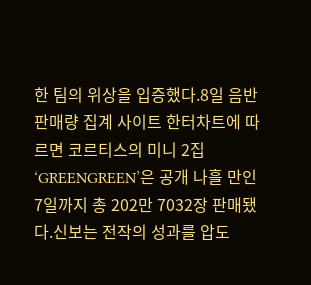한 팀의 위상을 입증했다.8일 음반 판매량 집계 사이트 한터차트에 따르면 코르티스의 미니 2집 ‘GREENGREEN’은 공개 나흘 만인 7일까지 총 202만 7032장 판매됐다.신보는 전작의 성과를 압도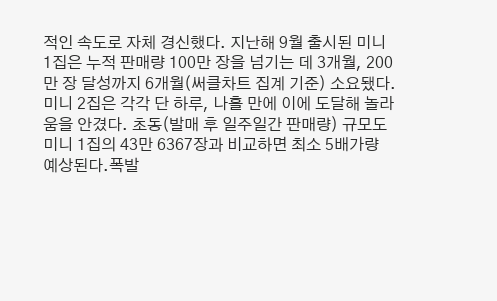적인 속도로 자체 경신했다. 지난해 9월 출시된 미니 1집은 누적 판매량 100만 장을 넘기는 데 3개월, 200만 장 달성까지 6개월(써클차트 집계 기준) 소요됐다. 미니 2집은 각각 단 하루, 나흘 만에 이에 도달해 놀라움을 안겼다. 초동(발매 후 일주일간 판매량) 규모도 미니 1집의 43만 6367장과 비교하면 최소 5배가량 예상된다.폭발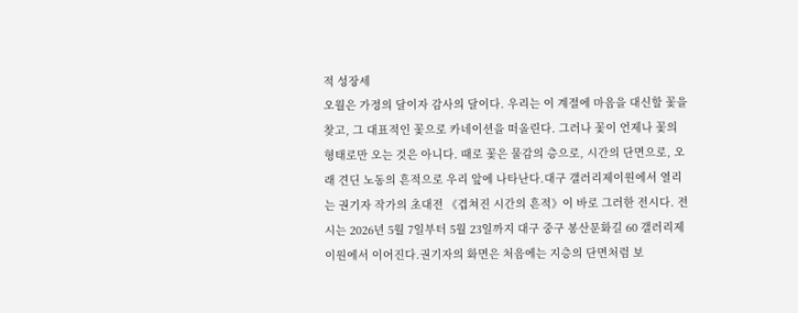적 성장세
오월은 가정의 달이자 감사의 달이다. 우리는 이 계절에 마음을 대신할 꽃을 찾고, 그 대표적인 꽃으로 카네이션을 떠올린다. 그러나 꽃이 언제나 꽃의 형태로만 오는 것은 아니다. 때로 꽃은 물감의 층으로, 시간의 단면으로, 오래 견딘 노동의 흔적으로 우리 앞에 나타난다.대구 갤러리제이원에서 열리는 권기자 작가의 초대전 《겹쳐진 시간의 흔적》이 바로 그러한 전시다. 전시는 2026년 5월 7일부터 5월 23일까지 대구 중구 봉산문화길 60 갤러리제이원에서 이어진다.권기자의 화면은 처음에는 지층의 단면처럼 보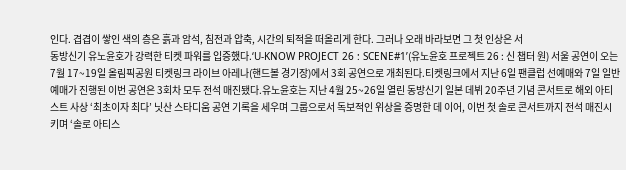인다. 겹겹이 쌓인 색의 층은 흙과 암석, 침전과 압축, 시간의 퇴적을 떠올리게 한다. 그러나 오래 바라보면 그 첫 인상은 서
동방신기 유노윤호가 강력한 티켓 파워를 입증했다.‘U-KNOW PROJECT 26 : SCENE#1’(유노윤호 프로젝트 26 : 신 챕터 원) 서울 공연이 오는 7월 17~19일 올림픽공원 티켓링크 라이브 아레나(핸드볼 경기장)에서 3회 공연으로 개최된다.티켓링크에서 지난 6일 팬클럽 선예매와 7일 일반 예매가 진행된 이번 공연은 3회차 모두 전석 매진됐다.유노윤호는 지난 4월 25~26일 열린 동방신기 일본 데뷔 20주년 기념 콘서트로 해외 아티스트 사상 ‘최초이자 최다’ 닛산 스타디움 공연 기록을 세우며 그룹으로서 독보적인 위상을 증명한 데 이어, 이번 첫 솔로 콘서트까지 전석 매진시키며 ‘솔로 아티스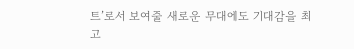트’로서 보여줄 새로운 무대에도 기대감을 최고